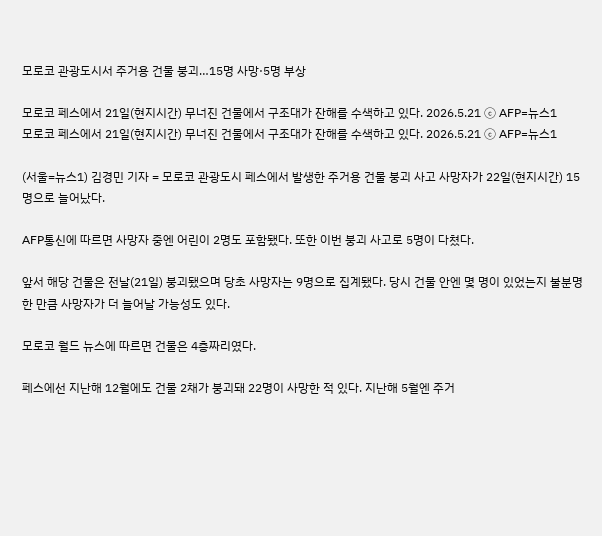모로코 관광도시서 주거용 건물 붕괴…15명 사망·5명 부상

모로코 페스에서 21일(현지시간) 무너진 건물에서 구조대가 잔해를 수색하고 있다. 2026.5.21 ⓒ AFP=뉴스1
모로코 페스에서 21일(현지시간) 무너진 건물에서 구조대가 잔해를 수색하고 있다. 2026.5.21 ⓒ AFP=뉴스1

(서울=뉴스1) 김경민 기자 = 모로코 관광도시 페스에서 발생한 주거용 건물 붕괴 사고 사망자가 22일(현지시간) 15명으로 늘어났다.

AFP통신에 따르면 사망자 중엔 어린이 2명도 포함됐다. 또한 이번 붕괴 사고로 5명이 다쳤다.

앞서 해당 건물은 전날(21일) 붕괴됐으며 당초 사망자는 9명으로 집계됐다. 당시 건물 안엔 몇 명이 있었는지 불분명한 만큼 사망자가 더 늘어날 가능성도 있다.

모로코 월드 뉴스에 따르면 건물은 4층짜리였다.

페스에선 지난해 12월에도 건물 2채가 붕괴돼 22명이 사망한 적 있다. 지난해 5월엔 주거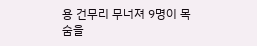용 건무리 무너져 9명이 목숨을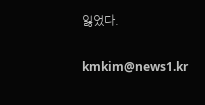잃었다.

kmkim@news1.kr